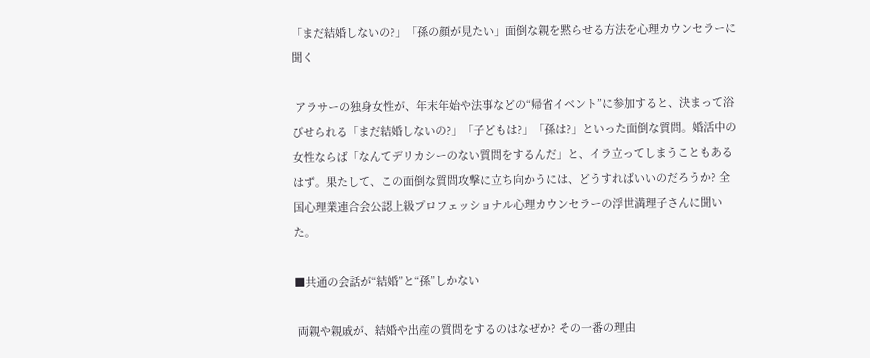「まだ結婚しないの?」「孫の顔が見たい」面倒な親を黙らせる方法を心理カウンセラーに聞く

 アラサーの独身女性が、年末年始や法事などの“帰省イベント”に参加すると、決まって浴びせられる「まだ結婚しないの?」「子どもは?」「孫は?」といった面倒な質問。婚活中の女性ならば「なんてデリカシーのない質問をするんだ」と、イラ立ってしまうこともあるはず。果たして、この面倒な質問攻撃に立ち向かうには、どうすればいいのだろうか? 全国心理業連合会公認上級プロフェッショナル心理カウンセラーの浮世満理子さんに聞いた。

■共通の会話が“結婚”と“孫”しかない

 両親や親戚が、結婚や出産の質問をするのはなぜか? その一番の理由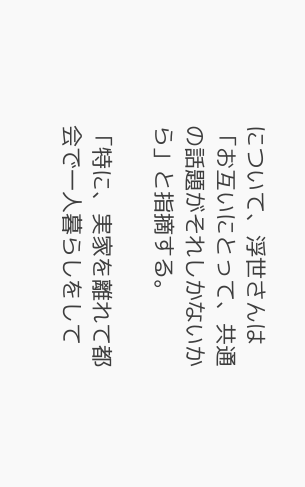について、浮世さんは「お互いにとって、共通の話題がそれしかないから」と指摘する。

「特に、実家を離れて都会で一人暮らしをして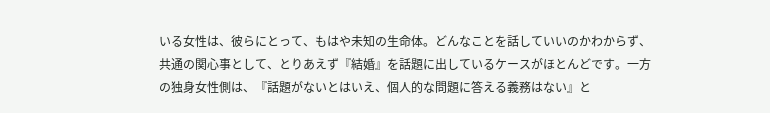いる女性は、彼らにとって、もはや未知の生命体。どんなことを話していいのかわからず、共通の関心事として、とりあえず『結婚』を話題に出しているケースがほとんどです。一方の独身女性側は、『話題がないとはいえ、個人的な問題に答える義務はない』と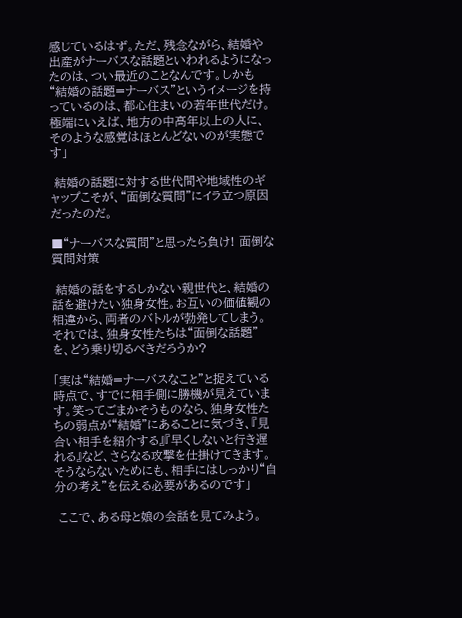感じているはず。ただ、残念ながら、結婚や出産がナーバスな話題といわれるようになったのは、つい最近のことなんです。しかも“結婚の話題=ナーバス”というイメージを持っているのは、都心住まいの若年世代だけ。極端にいえば、地方の中高年以上の人に、そのような感覚はほとんどないのが実態です」

 結婚の話題に対する世代間や地域性のギャップこそが、“面倒な質問”にイラ立つ原因だったのだ。

■“ナーバスな質問”と思ったら負け! 面倒な質問対策

 結婚の話をするしかない親世代と、結婚の話を避けたい独身女性。お互いの価値観の相違から、両者のバトルが勃発してしまう。それでは、独身女性たちは“面倒な話題”を、どう乗り切るべきだろうか?

「実は“結婚=ナーバスなこと”と捉えている時点で、すでに相手側に勝機が見えています。笑ってごまかそうものなら、独身女性たちの弱点が“結婚”にあることに気づき、『見合い相手を紹介する』『早くしないと行き遅れる』など、さらなる攻撃を仕掛けてきます。そうならないためにも、相手にはしっかり“自分の考え”を伝える必要があるのです」

 ここで、ある母と娘の会話を見てみよう。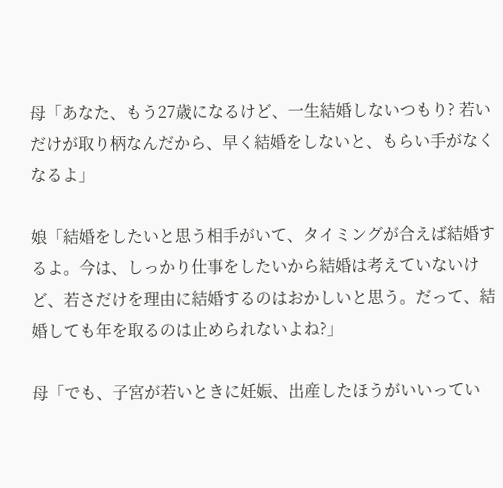母「あなた、もう27歳になるけど、一生結婚しないつもり? 若いだけが取り柄なんだから、早く結婚をしないと、もらい手がなくなるよ」

娘「結婚をしたいと思う相手がいて、タイミングが合えば結婚するよ。今は、しっかり仕事をしたいから結婚は考えていないけど、若さだけを理由に結婚するのはおかしいと思う。だって、結婚しても年を取るのは止められないよね?」

母「でも、子宮が若いときに妊娠、出産したほうがいいってい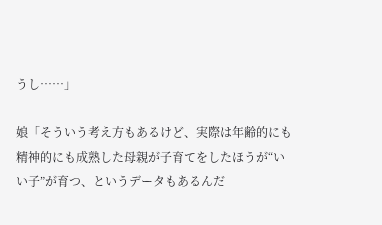うし……」

娘「そういう考え方もあるけど、実際は年齢的にも精神的にも成熟した母親が子育てをしたほうが“いい子”が育つ、というデータもあるんだ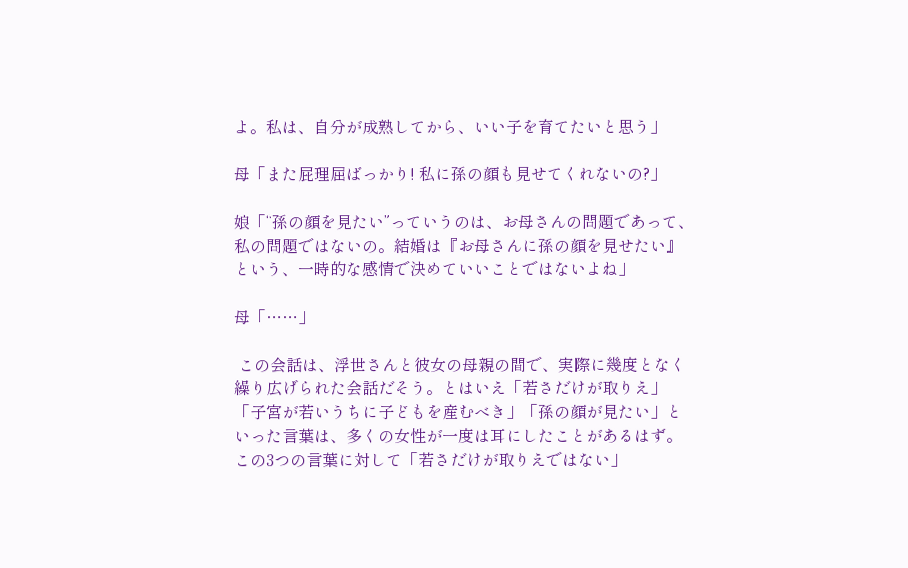よ。私は、自分が成熟してから、いい子を育てたいと思う」

母「また屁理屈ばっかり! 私に孫の顔も見せてくれないの?」

娘「“孫の顔を見たい”っていうのは、お母さんの問題であって、私の問題ではないの。結婚は『お母さんに孫の顔を見せたい』という、一時的な感情で決めていいことではないよね」

母「……」

 この会話は、浮世さんと彼女の母親の間で、実際に幾度となく繰り広げられた会話だそう。とはいえ「若さだけが取りえ」「子宮が若いうちに子どもを産むべき」「孫の顔が見たい」といった言葉は、多くの女性が一度は耳にしたことがあるはず。この3つの言葉に対して「若さだけが取りえではない」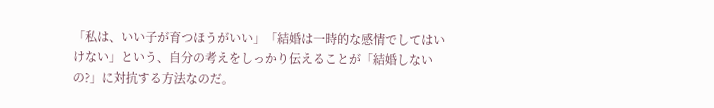「私は、いい子が育つほうがいい」「結婚は一時的な感情でしてはいけない」という、自分の考えをしっかり伝えることが「結婚しないの?」に対抗する方法なのだ。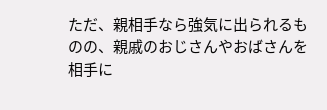ただ、親相手なら強気に出られるものの、親戚のおじさんやおばさんを相手に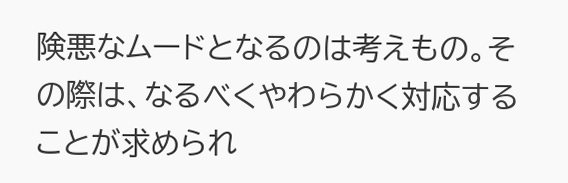険悪なムードとなるのは考えもの。その際は、なるべくやわらかく対応することが求められ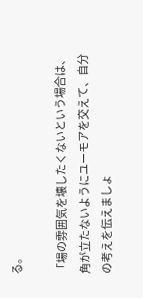る。

「場の雰囲気を壊したくないという場合は、角が立たないようにユーモアを交えて、自分の考えを伝えましょ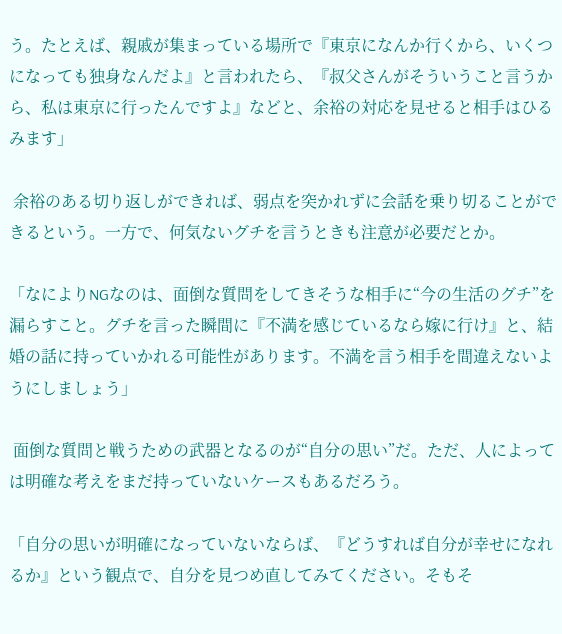う。たとえば、親戚が集まっている場所で『東京になんか行くから、いくつになっても独身なんだよ』と言われたら、『叔父さんがそういうこと言うから、私は東京に行ったんですよ』などと、余裕の対応を見せると相手はひるみます」

 余裕のある切り返しができれば、弱点を突かれずに会話を乗り切ることができるという。一方で、何気ないグチを言うときも注意が必要だとか。

「なによりNGなのは、面倒な質問をしてきそうな相手に“今の生活のグチ”を漏らすこと。グチを言った瞬間に『不満を感じているなら嫁に行け』と、結婚の話に持っていかれる可能性があります。不満を言う相手を間違えないようにしましょう」

 面倒な質問と戦うための武器となるのが“自分の思い”だ。ただ、人によっては明確な考えをまだ持っていないケースもあるだろう。

「自分の思いが明確になっていないならば、『どうすれば自分が幸せになれるか』という観点で、自分を見つめ直してみてください。そもそ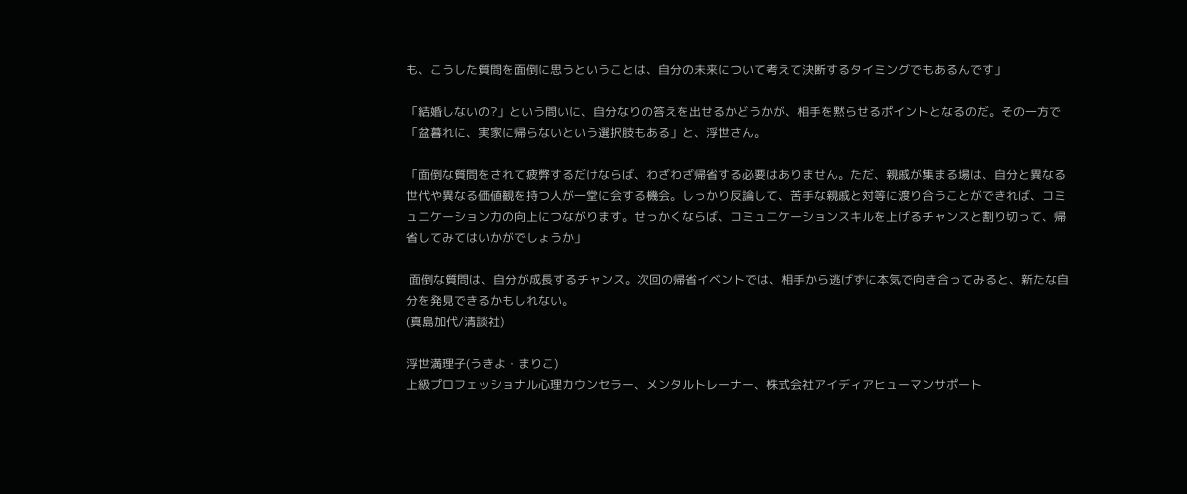も、こうした質問を面倒に思うということは、自分の未来について考えて決断するタイミングでもあるんです」

「結婚しないの?」という問いに、自分なりの答えを出せるかどうかが、相手を黙らせるポイントとなるのだ。その一方で「盆暮れに、実家に帰らないという選択肢もある」と、浮世さん。

「面倒な質問をされて疲弊するだけならば、わざわざ帰省する必要はありません。ただ、親戚が集まる場は、自分と異なる世代や異なる価値観を持つ人が一堂に会する機会。しっかり反論して、苦手な親戚と対等に渡り合うことができれば、コミュニケーション力の向上につながります。せっかくならば、コミュニケーションスキルを上げるチャンスと割り切って、帰省してみてはいかがでしょうか」

 面倒な質問は、自分が成長するチャンス。次回の帰省イベントでは、相手から逃げずに本気で向き合ってみると、新たな自分を発見できるかもしれない。
(真島加代/清談社)

浮世満理子(うきよ・まりこ)
上級プロフェッショナル心理カウンセラー、メンタルトレーナー、株式会社アイディアヒューマンサポート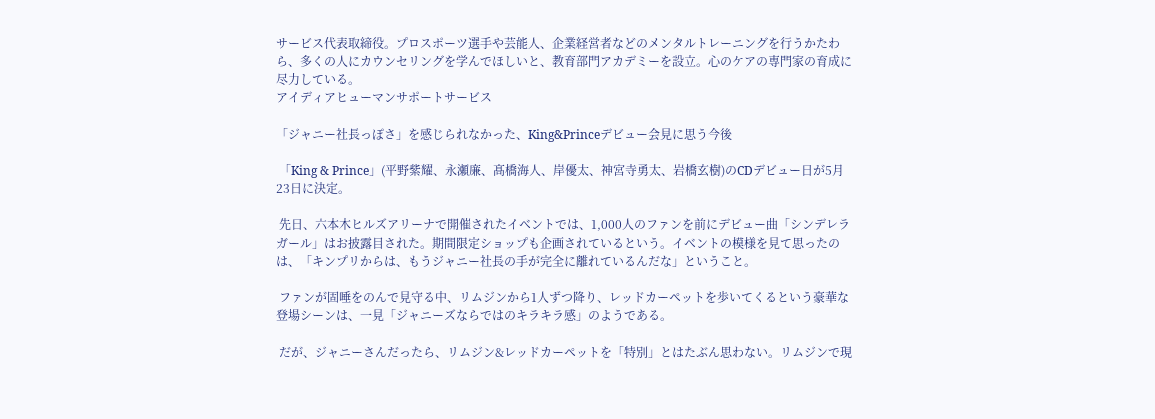サービス代表取締役。プロスポーツ選手や芸能人、企業経営者などのメンタルトレーニングを行うかたわら、多くの人にカウンセリングを学んでほしいと、教育部門アカデミーを設立。心のケアの専門家の育成に尽力している。
アイディアヒューマンサポートサービス

「ジャニー社長っぽさ」を感じられなかった、King&Princeデビュー会見に思う今後

 「King & Prince」(平野紫耀、永瀬廉、髙橋海人、岸優太、神宮寺勇太、岩橋玄樹)のCDデビュー日が5月23日に決定。

 先日、六本木ヒルズアリーナで開催されたイベントでは、1,000人のファンを前にデビュー曲「シンデレラガール」はお披露目された。期間限定ショップも企画されているという。イベントの模様を見て思ったのは、「キンプリからは、もうジャニー社長の手が完全に離れているんだな」ということ。

 ファンが固唾をのんで見守る中、リムジンから1人ずつ降り、レッドカーペットを歩いてくるという豪華な登場シーンは、一見「ジャニーズならではのキラキラ感」のようである。

 だが、ジャニーさんだったら、リムジン&レッドカーペットを「特別」とはたぶん思わない。リムジンで現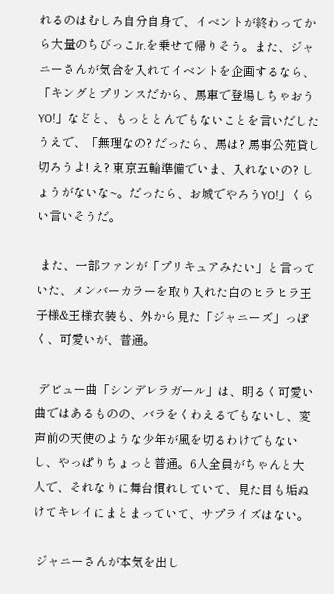れるのはむしろ自分自身で、イベントが終わってから大量のちびっこJr.を乗せて帰りそう。また、ジャニーさんが気合を入れてイベントを企画するなら、「キングとプリンスだから、馬車で登場しちゃおうYO!」などと、もっととんでもないことを言いだしたうえで、「無理なの? だったら、馬は? 馬事公苑貸し切ろうよ! え? 東京五輪準備でいま、入れないの? しょうがないな~。だったら、お城でやろうYO!」くらい言いそうだ。

 また、一部ファンが「プリキュアみたい」と言っていた、メンバーカラーを取り入れた白のヒラヒラ王子様&王様衣装も、外から見た「ジャニーズ」っぽく、可愛いが、普通。

 デビュー曲「シンデレラガール」は、明るく可愛い曲ではあるものの、バラをくわえるでもないし、変声前の天使のような少年が風を切るわけでもないし、やっぱりちょっと普通。6人全員がちゃんと大人で、それなりに舞台慣れしていて、見た目も垢ぬけてキレイにまとまっていて、サプライズはない。

 ジャニーさんが本気を出し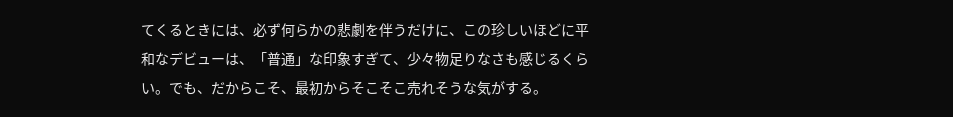てくるときには、必ず何らかの悲劇を伴うだけに、この珍しいほどに平和なデビューは、「普通」な印象すぎて、少々物足りなさも感じるくらい。でも、だからこそ、最初からそこそこ売れそうな気がする。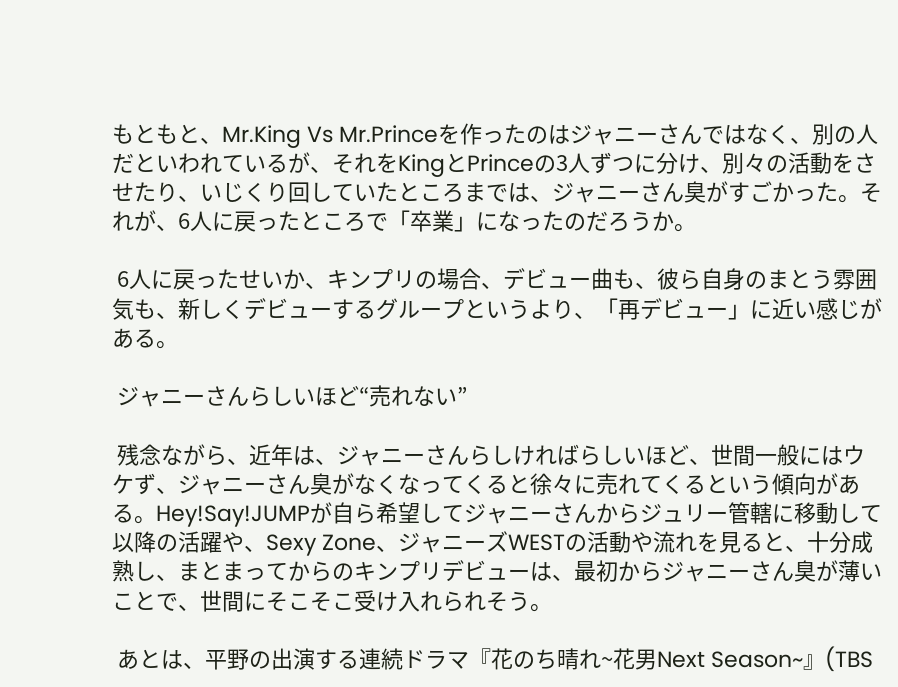もともと、Mr.King Vs Mr.Princeを作ったのはジャニーさんではなく、別の人だといわれているが、それをKingとPrinceの3人ずつに分け、別々の活動をさせたり、いじくり回していたところまでは、ジャニーさん臭がすごかった。それが、6人に戻ったところで「卒業」になったのだろうか。

 6人に戻ったせいか、キンプリの場合、デビュー曲も、彼ら自身のまとう雰囲気も、新しくデビューするグループというより、「再デビュー」に近い感じがある。

 ジャニーさんらしいほど“売れない”

 残念ながら、近年は、ジャニーさんらしければらしいほど、世間一般にはウケず、ジャニーさん臭がなくなってくると徐々に売れてくるという傾向がある。Hey!Say!JUMPが自ら希望してジャニーさんからジュリー管轄に移動して以降の活躍や、Sexy Zone、ジャニーズWESTの活動や流れを見ると、十分成熟し、まとまってからのキンプリデビューは、最初からジャニーさん臭が薄いことで、世間にそこそこ受け入れられそう。

 あとは、平野の出演する連続ドラマ『花のち晴れ~花男Next Season~』(TBS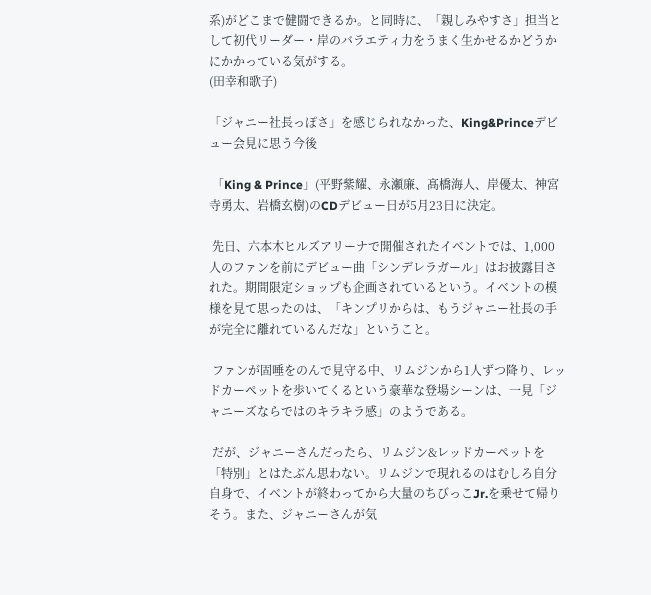系)がどこまで健闘できるか。と同時に、「親しみやすさ」担当として初代リーダー・岸のバラエティ力をうまく生かせるかどうかにかかっている気がする。
(田幸和歌子)

「ジャニー社長っぽさ」を感じられなかった、King&Princeデビュー会見に思う今後

 「King & Prince」(平野紫耀、永瀬廉、髙橋海人、岸優太、神宮寺勇太、岩橋玄樹)のCDデビュー日が5月23日に決定。

 先日、六本木ヒルズアリーナで開催されたイベントでは、1,000人のファンを前にデビュー曲「シンデレラガール」はお披露目された。期間限定ショップも企画されているという。イベントの模様を見て思ったのは、「キンプリからは、もうジャニー社長の手が完全に離れているんだな」ということ。

 ファンが固唾をのんで見守る中、リムジンから1人ずつ降り、レッドカーペットを歩いてくるという豪華な登場シーンは、一見「ジャニーズならではのキラキラ感」のようである。

 だが、ジャニーさんだったら、リムジン&レッドカーペットを「特別」とはたぶん思わない。リムジンで現れるのはむしろ自分自身で、イベントが終わってから大量のちびっこJr.を乗せて帰りそう。また、ジャニーさんが気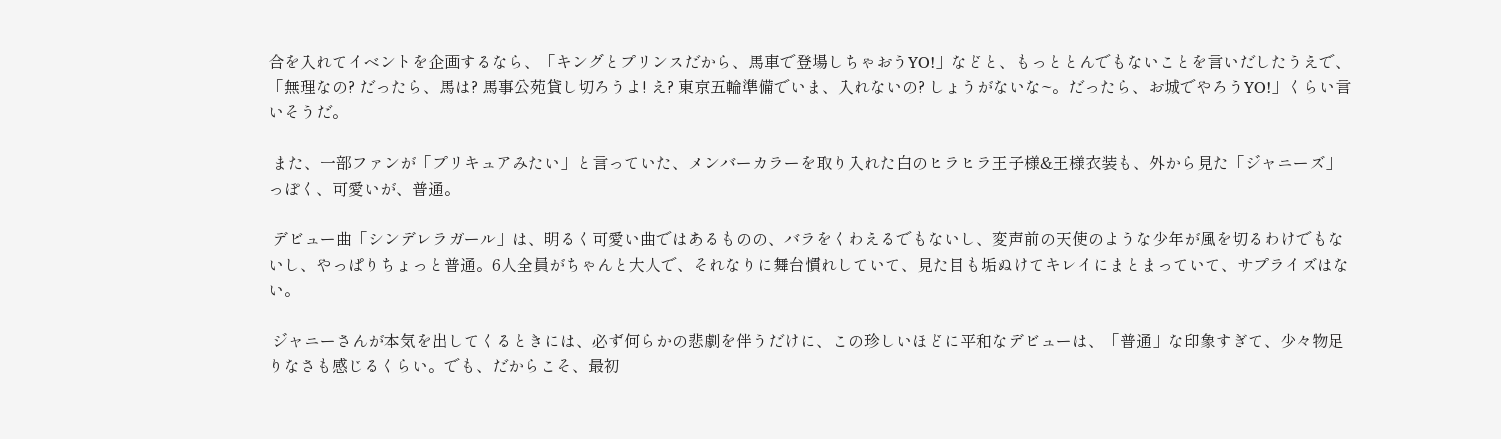合を入れてイベントを企画するなら、「キングとプリンスだから、馬車で登場しちゃおうYO!」などと、もっととんでもないことを言いだしたうえで、「無理なの? だったら、馬は? 馬事公苑貸し切ろうよ! え? 東京五輪準備でいま、入れないの? しょうがないな~。だったら、お城でやろうYO!」くらい言いそうだ。

 また、一部ファンが「プリキュアみたい」と言っていた、メンバーカラーを取り入れた白のヒラヒラ王子様&王様衣装も、外から見た「ジャニーズ」っぽく、可愛いが、普通。

 デビュー曲「シンデレラガール」は、明るく可愛い曲ではあるものの、バラをくわえるでもないし、変声前の天使のような少年が風を切るわけでもないし、やっぱりちょっと普通。6人全員がちゃんと大人で、それなりに舞台慣れしていて、見た目も垢ぬけてキレイにまとまっていて、サプライズはない。

 ジャニーさんが本気を出してくるときには、必ず何らかの悲劇を伴うだけに、この珍しいほどに平和なデビューは、「普通」な印象すぎて、少々物足りなさも感じるくらい。でも、だからこそ、最初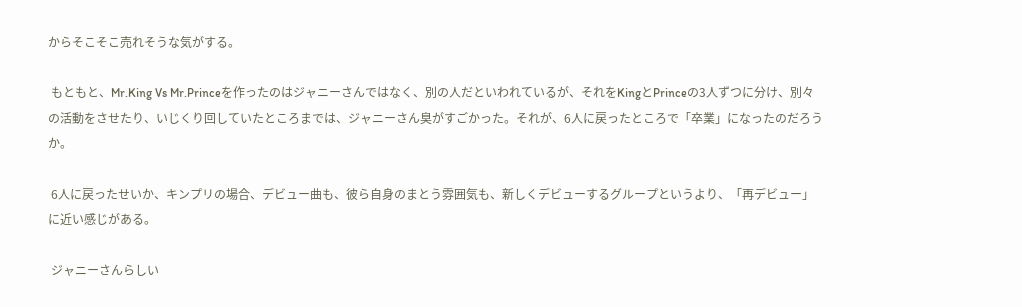からそこそこ売れそうな気がする。

 もともと、Mr.King Vs Mr.Princeを作ったのはジャニーさんではなく、別の人だといわれているが、それをKingとPrinceの3人ずつに分け、別々の活動をさせたり、いじくり回していたところまでは、ジャニーさん臭がすごかった。それが、6人に戻ったところで「卒業」になったのだろうか。

 6人に戻ったせいか、キンプリの場合、デビュー曲も、彼ら自身のまとう雰囲気も、新しくデビューするグループというより、「再デビュー」に近い感じがある。

 ジャニーさんらしい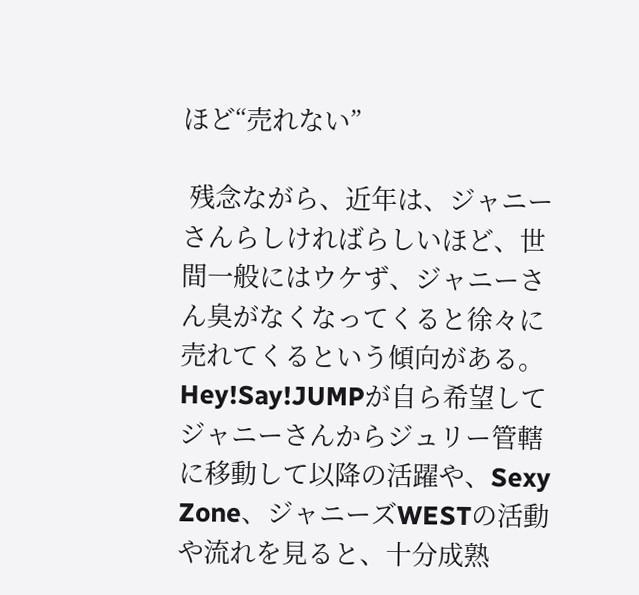ほど“売れない”

 残念ながら、近年は、ジャニーさんらしければらしいほど、世間一般にはウケず、ジャニーさん臭がなくなってくると徐々に売れてくるという傾向がある。Hey!Say!JUMPが自ら希望してジャニーさんからジュリー管轄に移動して以降の活躍や、Sexy Zone、ジャニーズWESTの活動や流れを見ると、十分成熟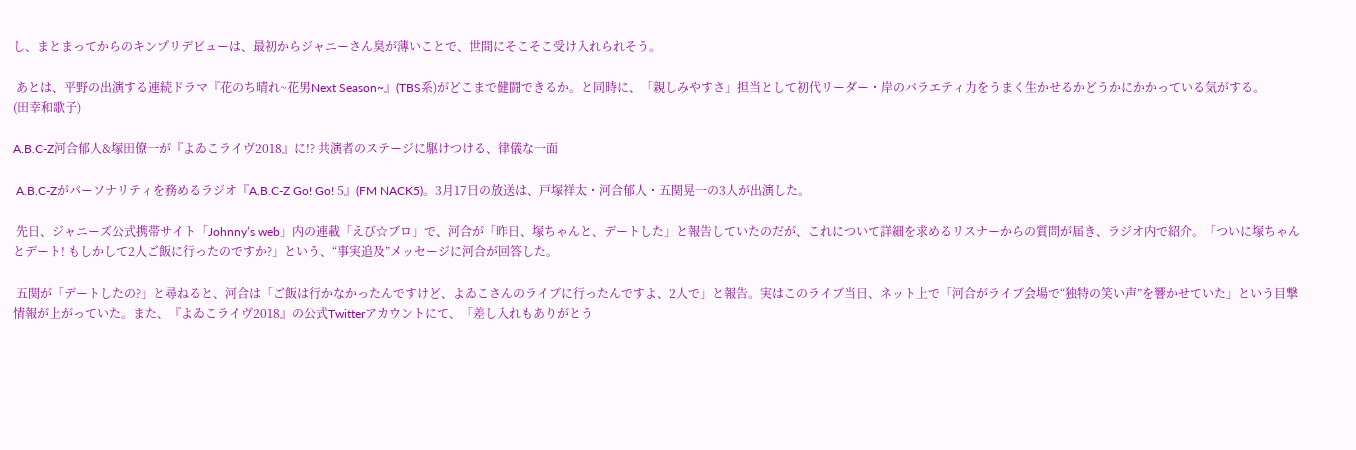し、まとまってからのキンプリデビューは、最初からジャニーさん臭が薄いことで、世間にそこそこ受け入れられそう。

 あとは、平野の出演する連続ドラマ『花のち晴れ~花男Next Season~』(TBS系)がどこまで健闘できるか。と同時に、「親しみやすさ」担当として初代リーダー・岸のバラエティ力をうまく生かせるかどうかにかかっている気がする。
(田幸和歌子)

A.B.C-Z河合郁人&塚田僚一が『よゐこライヴ2018』に!? 共演者のステージに駆けつける、律儀な一面

 A.B.C-Zがパーソナリティを務めるラジオ『A.B.C-Z Go! Go! 5』(FM NACK5)。3月17日の放送は、戸塚祥太・河合郁人・五関晃一の3人が出演した。

 先日、ジャニーズ公式携帯サイト「Johnny’s web」内の連載「えび☆ブロ」で、河合が「昨日、塚ちゃんと、デートした」と報告していたのだが、これについて詳細を求めるリスナーからの質問が届き、ラジオ内で紹介。「ついに塚ちゃんとデート! もしかして2人ご飯に行ったのですか?」という、“事実追及”メッセージに河合が回答した。

 五関が「デートしたの?」と尋ねると、河合は「ご飯は行かなかったんですけど、よゐこさんのライブに行ったんですよ、2人で」と報告。実はこのライブ当日、ネット上で「河合がライブ会場で“独特の笑い声”を響かせていた」という目撃情報が上がっていた。また、『よゐこライヴ2018』の公式Twitterアカウントにて、「差し入れもありがとう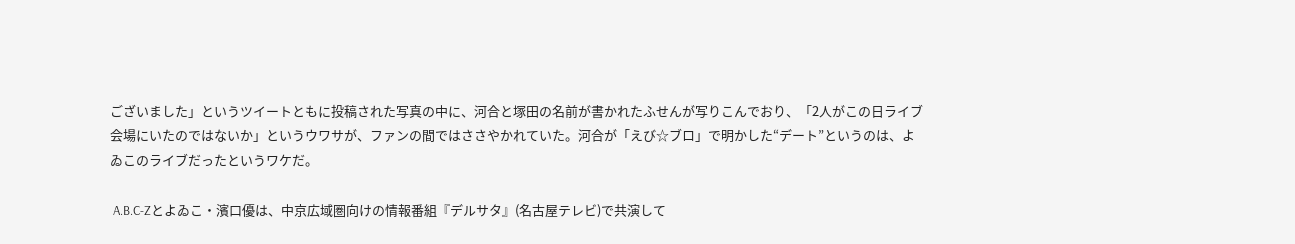ございました」というツイートともに投稿された写真の中に、河合と塚田の名前が書かれたふせんが写りこんでおり、「2人がこの日ライブ会場にいたのではないか」というウワサが、ファンの間ではささやかれていた。河合が「えび☆ブロ」で明かした“デート”というのは、よゐこのライブだったというワケだ。

 A.B.C-Zとよゐこ・濱口優は、中京広域圏向けの情報番組『デルサタ』(名古屋テレビ)で共演して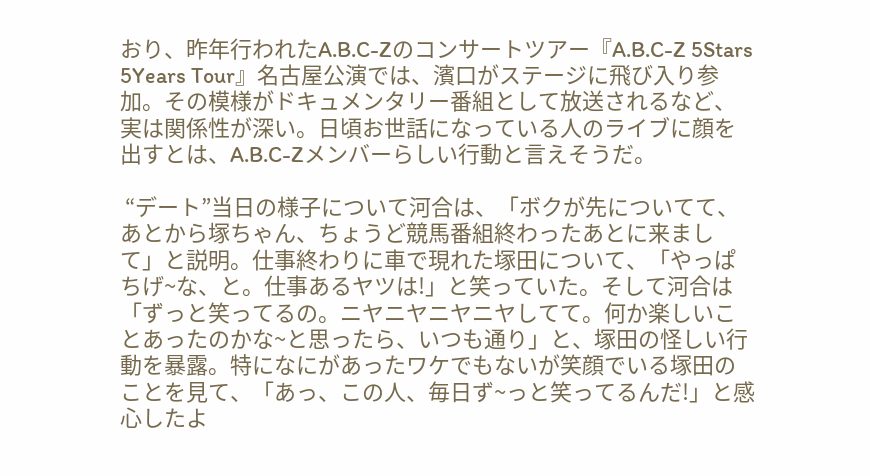おり、昨年行われたA.B.C-Zのコンサートツアー『A.B.C-Z 5Stars 5Years Tour』名古屋公演では、濱口がステージに飛び入り参加。その模様がドキュメンタリー番組として放送されるなど、実は関係性が深い。日頃お世話になっている人のライブに顔を出すとは、A.B.C-Zメンバーらしい行動と言えそうだ。

 “デート”当日の様子について河合は、「ボクが先についてて、あとから塚ちゃん、ちょうど競馬番組終わったあとに来まして」と説明。仕事終わりに車で現れた塚田について、「やっぱちげ~な、と。仕事あるヤツは!」と笑っていた。そして河合は「ずっと笑ってるの。ニヤニヤニヤニヤしてて。何か楽しいことあったのかな~と思ったら、いつも通り」と、塚田の怪しい行動を暴露。特になにがあったワケでもないが笑顔でいる塚田のことを見て、「あっ、この人、毎日ず~っと笑ってるんだ!」と感心したよ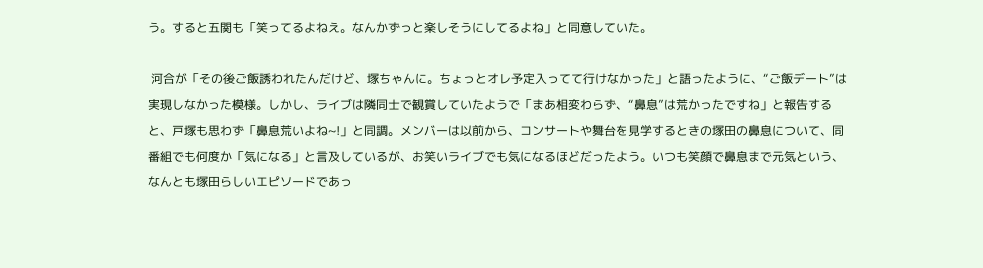う。すると五関も「笑ってるよねえ。なんかずっと楽しそうにしてるよね」と同意していた。

 河合が「その後ご飯誘われたんだけど、塚ちゃんに。ちょっとオレ予定入ってて行けなかった」と語ったように、“ご飯デート”は実現しなかった模様。しかし、ライブは隣同士で観賞していたようで「まあ相変わらず、“鼻息”は荒かったですね」と報告すると、戸塚も思わず「鼻息荒いよね~!」と同調。メンバーは以前から、コンサートや舞台を見学するときの塚田の鼻息について、同番組でも何度か「気になる」と言及しているが、お笑いライブでも気になるほどだったよう。いつも笑顔で鼻息まで元気という、なんとも塚田らしいエピソードであっ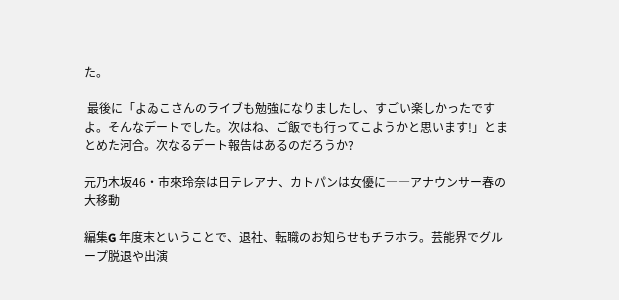た。

 最後に「よゐこさんのライブも勉強になりましたし、すごい楽しかったですよ。そんなデートでした。次はね、ご飯でも行ってこようかと思います!」とまとめた河合。次なるデート報告はあるのだろうか?

元乃木坂46・市來玲奈は日テレアナ、カトパンは女優に――アナウンサー春の大移動

編集G 年度末ということで、退社、転職のお知らせもチラホラ。芸能界でグループ脱退や出演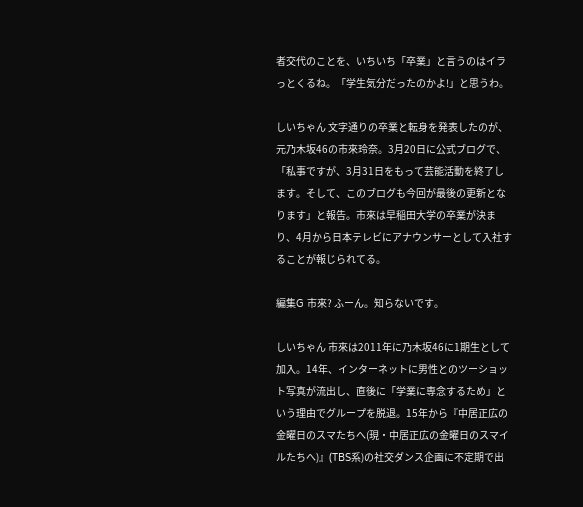者交代のことを、いちいち「卒業」と言うのはイラっとくるね。「学生気分だったのかよ!」と思うわ。

しいちゃん 文字通りの卒業と転身を発表したのが、元乃木坂46の市來玲奈。3月20日に公式ブログで、「私事ですが、3月31日をもって芸能活動を終了します。そして、このブログも今回が最後の更新となります」と報告。市來は早稲田大学の卒業が決まり、4月から日本テレビにアナウンサーとして入社することが報じられてる。

編集G 市來? ふーん。知らないです。

しいちゃん 市來は2011年に乃木坂46に1期生として加入。14年、インターネットに男性とのツーショット写真が流出し、直後に「学業に専念するため」という理由でグループを脱退。15年から『中居正広の金曜日のスマたちへ(現・中居正広の金曜日のスマイルたちへ)』(TBS系)の社交ダンス企画に不定期で出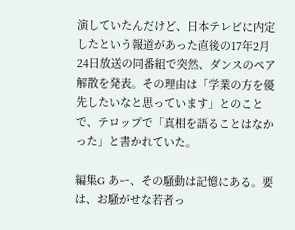演していたんだけど、日本テレビに内定したという報道があった直後の17年2月24日放送の同番組で突然、ダンスのペア解散を発表。その理由は「学業の方を優先したいなと思っています」とのことで、テロップで「真相を語ることはなかった」と書かれていた。

編集G あー、その騒動は記憶にある。要は、お騒がせな若者っ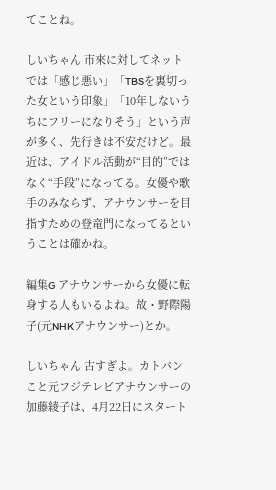てことね。

しいちゃん 市來に対してネットでは「感じ悪い」「TBSを裏切った女という印象」「10年しないうちにフリーになりそう」という声が多く、先行きは不安だけど。最近は、アイドル活動が“目的”ではなく“手段”になってる。女優や歌手のみならず、アナウンサーを目指すための登竜門になってるということは確かね。

編集G アナウンサーから女優に転身する人もいるよね。故・野際陽子(元NHKアナウンサー)とか。

しいちゃん 古すぎよ。カトパンこと元フジテレビアナウンサーの加藤綾子は、4月22日にスタート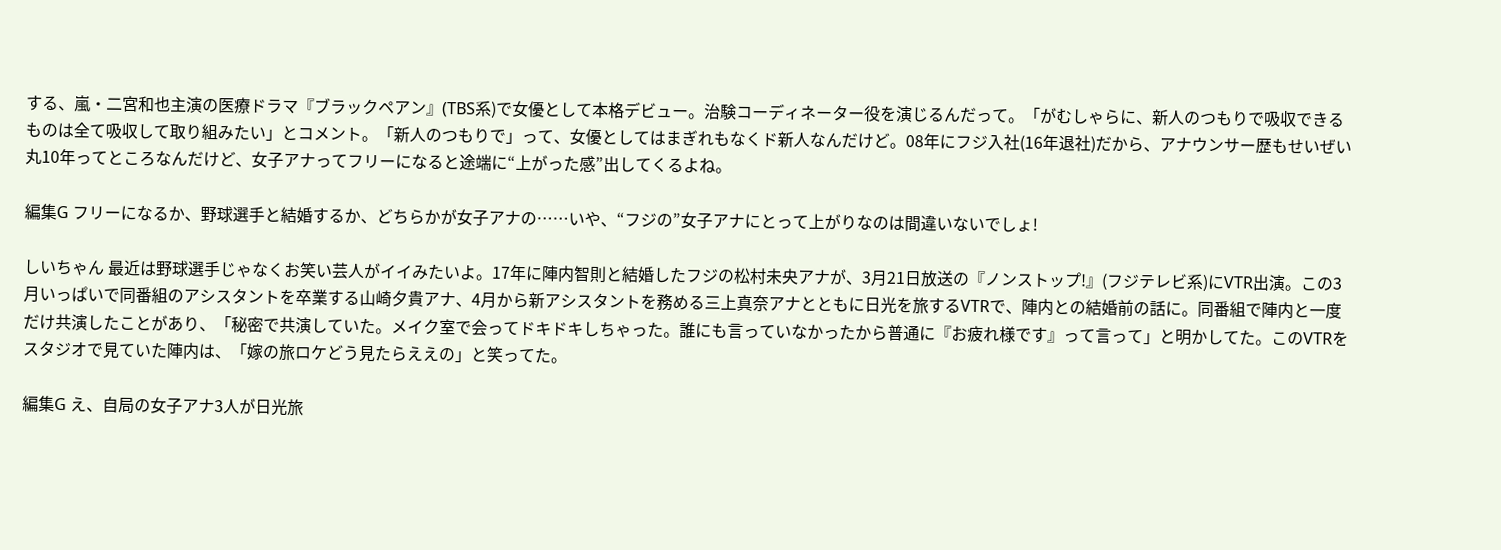する、嵐・二宮和也主演の医療ドラマ『ブラックペアン』(TBS系)で女優として本格デビュー。治験コーディネーター役を演じるんだって。「がむしゃらに、新人のつもりで吸収できるものは全て吸収して取り組みたい」とコメント。「新人のつもりで」って、女優としてはまぎれもなくド新人なんだけど。08年にフジ入社(16年退社)だから、アナウンサー歴もせいぜい丸10年ってところなんだけど、女子アナってフリーになると途端に“上がった感”出してくるよね。

編集G フリーになるか、野球選手と結婚するか、どちらかが女子アナの……いや、“フジの”女子アナにとって上がりなのは間違いないでしょ!

しいちゃん 最近は野球選手じゃなくお笑い芸人がイイみたいよ。17年に陣内智則と結婚したフジの松村未央アナが、3月21日放送の『ノンストップ!』(フジテレビ系)にVTR出演。この3月いっぱいで同番組のアシスタントを卒業する山崎夕貴アナ、4月から新アシスタントを務める三上真奈アナとともに日光を旅するVTRで、陣内との結婚前の話に。同番組で陣内と一度だけ共演したことがあり、「秘密で共演していた。メイク室で会ってドキドキしちゃった。誰にも言っていなかったから普通に『お疲れ様です』って言って」と明かしてた。このVTRをスタジオで見ていた陣内は、「嫁の旅ロケどう見たらええの」と笑ってた。

編集G え、自局の女子アナ3人が日光旅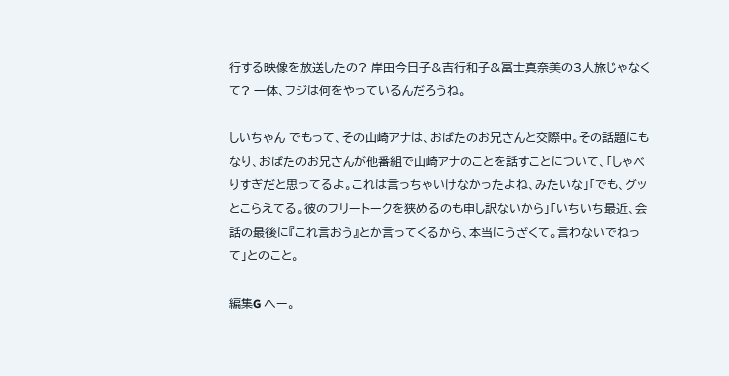行する映像を放送したの? 岸田今日子&吉行和子&冨士真奈美の3人旅じゃなくて? 一体、フジは何をやっているんだろうね。

しいちゃん でもって、その山崎アナは、おばたのお兄さんと交際中。その話題にもなり、おばたのお兄さんが他番組で山崎アナのことを話すことについて、「しゃべりすぎだと思ってるよ。これは言っちゃいけなかったよね、みたいな」「でも、グッとこらえてる。彼のフリートークを狭めるのも申し訳ないから」「いちいち最近、会話の最後に『これ言おう』とか言ってくるから、本当にうざくて。言わないでねって」とのこと。

編集G へー。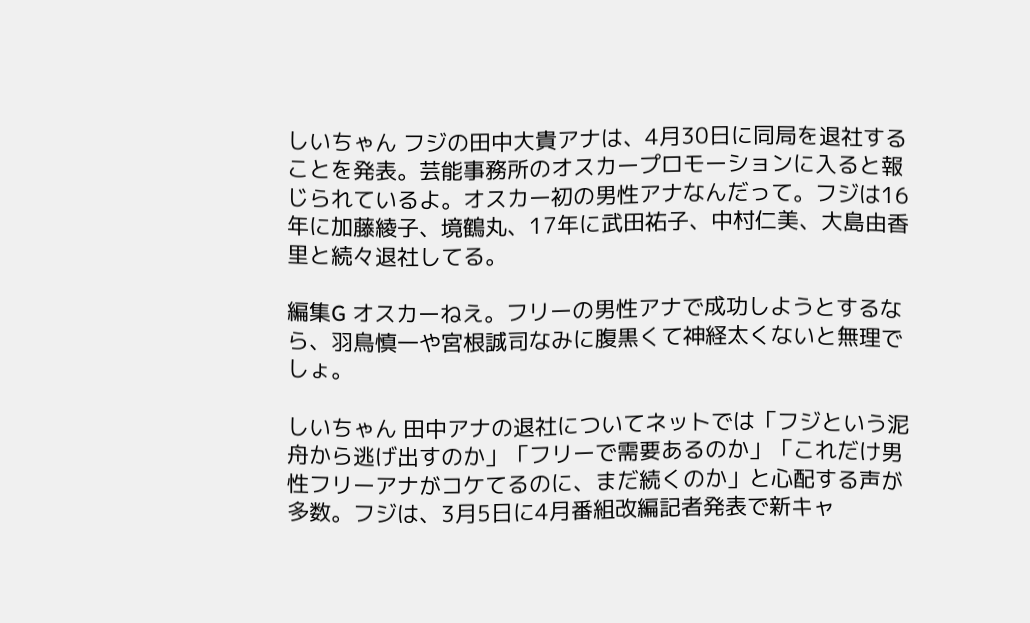しいちゃん フジの田中大貴アナは、4月30日に同局を退社することを発表。芸能事務所のオスカープロモーションに入ると報じられているよ。オスカー初の男性アナなんだって。フジは16年に加藤綾子、境鶴丸、17年に武田祐子、中村仁美、大島由香里と続々退社してる。

編集G オスカーねえ。フリーの男性アナで成功しようとするなら、羽鳥慎一や宮根誠司なみに腹黒くて神経太くないと無理でしょ。

しいちゃん 田中アナの退社についてネットでは「フジという泥舟から逃げ出すのか」「フリーで需要あるのか」「これだけ男性フリーアナがコケてるのに、まだ続くのか」と心配する声が多数。フジは、3月5日に4月番組改編記者発表で新キャ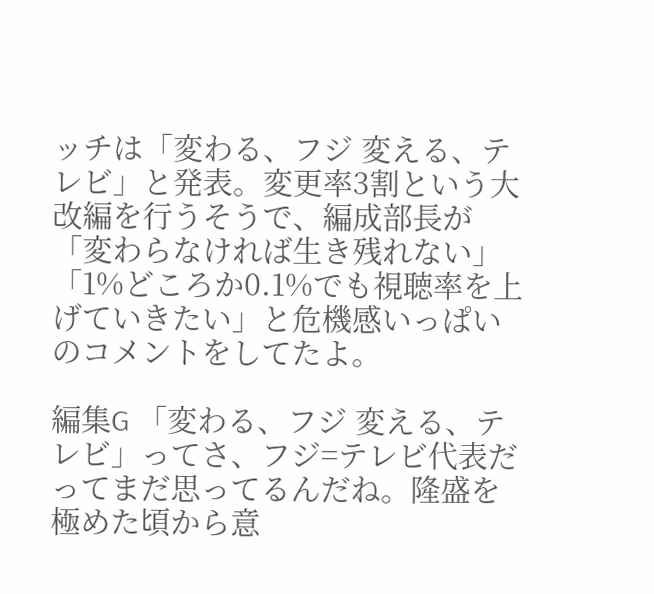ッチは「変わる、フジ 変える、テレビ」と発表。変更率3割という大改編を行うそうで、編成部長が「変わらなければ生き残れない」「1%どころか0.1%でも視聴率を上げていきたい」と危機感いっぱいのコメントをしてたよ。

編集G 「変わる、フジ 変える、テレビ」ってさ、フジ=テレビ代表だってまだ思ってるんだね。隆盛を極めた頃から意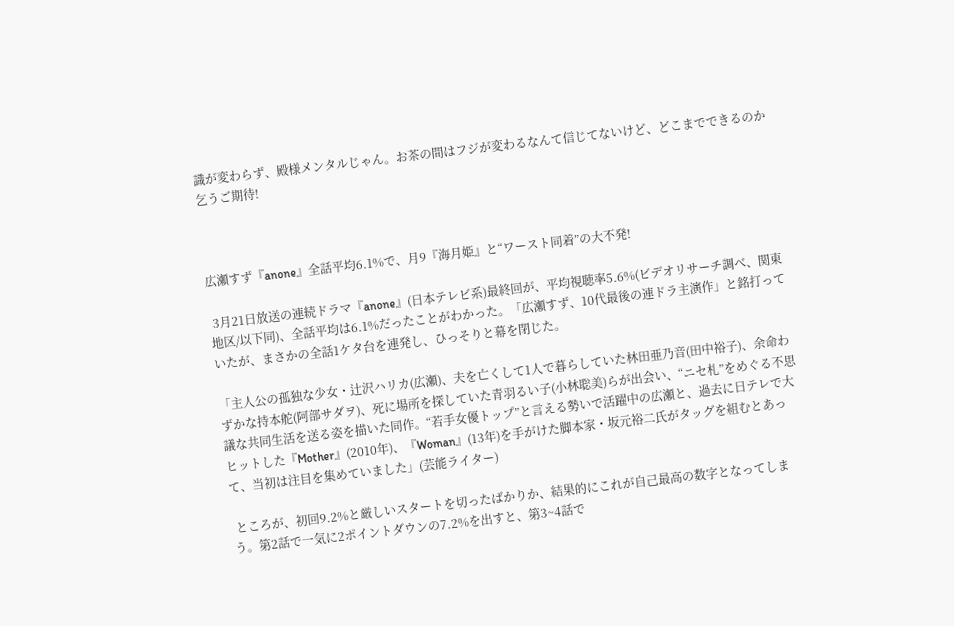識が変わらず、殿様メンタルじゃん。お茶の間はフジが変わるなんて信じてないけど、どこまでできるのか乞うご期待!



広瀬すず『anone』全話平均6.1%で、月9『海月姫』と“ワースト同着”の大不発!

 3月21日放送の連続ドラマ『anone』(日本テレビ系)最終回が、平均視聴率5.6%(ビデオリサーチ調べ、関東地区/以下同)、全話平均は6.1%だったことがわかった。「広瀬すず、10代最後の連ドラ主演作」と銘打っていたが、まさかの全話1ケタ台を連発し、ひっそりと幕を閉じた。

「主人公の孤独な少女・辻沢ハリカ(広瀬)、夫を亡くして1人で暮らしていた林田亜乃音(田中裕子)、余命わずかな持本舵(阿部サダヲ)、死に場所を探していた青羽るい子(小林聡美)らが出会い、“ニセ札”をめぐる不思議な共同生活を送る姿を描いた同作。“若手女優トップ”と言える勢いで活躍中の広瀬と、過去に日テレで大ヒットした『Mother』(2010年)、『Woman』(13年)を手がけた脚本家・坂元裕二氏がタッグを組むとあって、当初は注目を集めていました」(芸能ライター)

 ところが、初回9.2%と厳しいスタートを切ったばかりか、結果的にこれが自己最高の数字となってしまう。第2話で一気に2ポイントダウンの7.2%を出すと、第3~4話で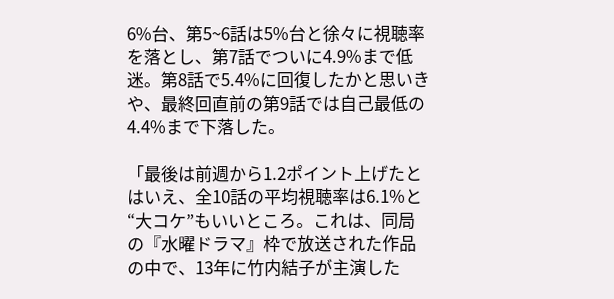6%台、第5~6話は5%台と徐々に視聴率を落とし、第7話でついに4.9%まで低迷。第8話で5.4%に回復したかと思いきや、最終回直前の第9話では自己最低の4.4%まで下落した。

「最後は前週から1.2ポイント上げたとはいえ、全10話の平均視聴率は6.1%と“大コケ”もいいところ。これは、同局の『水曜ドラマ』枠で放送された作品の中で、13年に竹内結子が主演した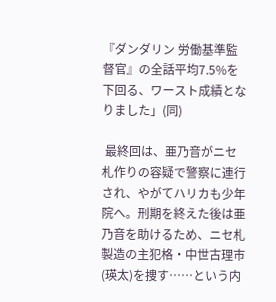『ダンダリン 労働基準監督官』の全話平均7.5%を下回る、ワースト成績となりました」(同)

 最終回は、亜乃音がニセ札作りの容疑で警察に連行され、やがてハリカも少年院へ。刑期を終えた後は亜乃音を助けるため、ニセ札製造の主犯格・中世古理市(瑛太)を捜す……という内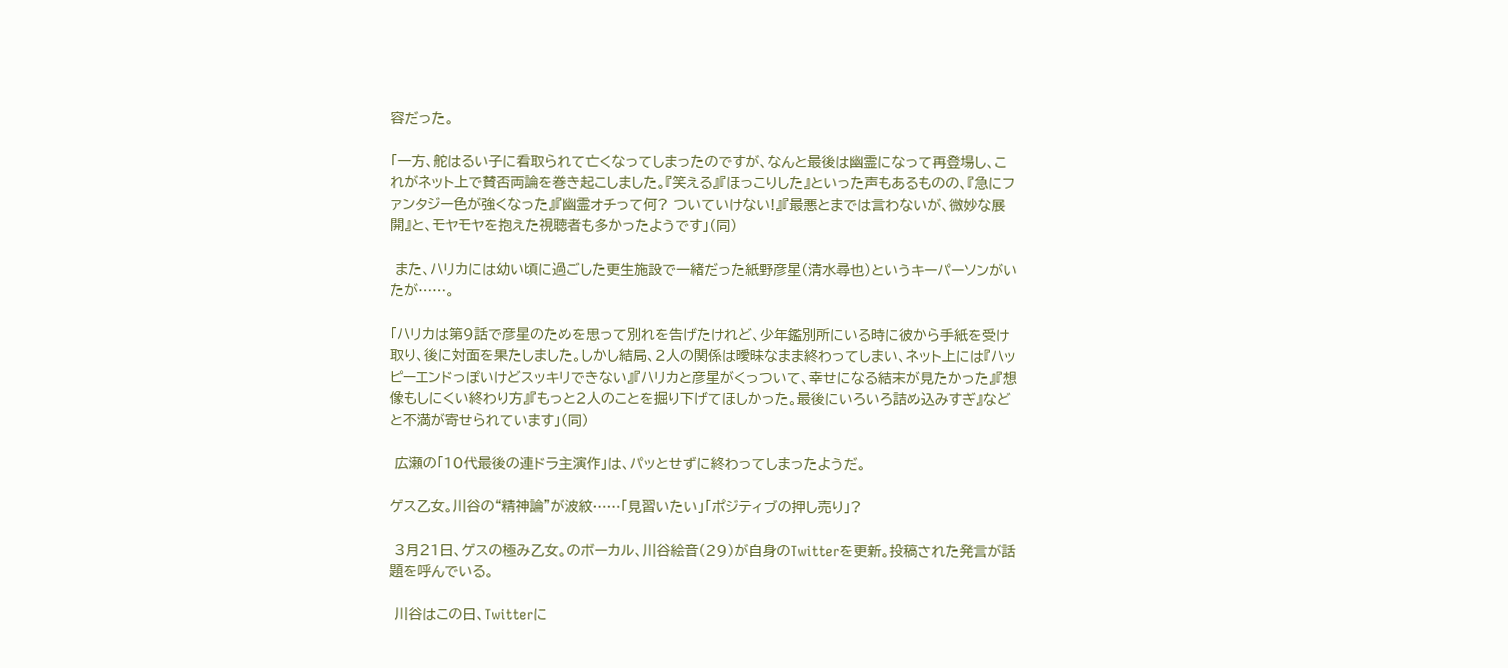容だった。

「一方、舵はるい子に看取られて亡くなってしまったのですが、なんと最後は幽霊になって再登場し、これがネット上で賛否両論を巻き起こしました。『笑える』『ほっこりした』といった声もあるものの、『急にファンタジー色が強くなった』『幽霊オチって何? ついていけない!』『最悪とまでは言わないが、微妙な展開』と、モヤモヤを抱えた視聴者も多かったようです」(同)

 また、ハリカには幼い頃に過ごした更生施設で一緒だった紙野彦星(清水尋也)というキーパーソンがいたが……。

「ハリカは第9話で彦星のためを思って別れを告げたけれど、少年鑑別所にいる時に彼から手紙を受け取り、後に対面を果たしました。しかし結局、2人の関係は曖昧なまま終わってしまい、ネット上には『ハッピーエンドっぽいけどスッキリできない』『ハリカと彦星がくっついて、幸せになる結末が見たかった』『想像もしにくい終わり方』『もっと2人のことを掘り下げてほしかった。最後にいろいろ詰め込みすぎ』などと不満が寄せられています」(同)

 広瀬の「10代最後の連ドラ主演作」は、パッとせずに終わってしまったようだ。

ゲス乙女。川谷の“精神論”が波紋……「見習いたい」「ポジティブの押し売り」?

 3月21日、ゲスの極み乙女。のボーカル、川谷絵音(29)が自身のTwitterを更新。投稿された発言が話題を呼んでいる。

 川谷はこの日、Twitterに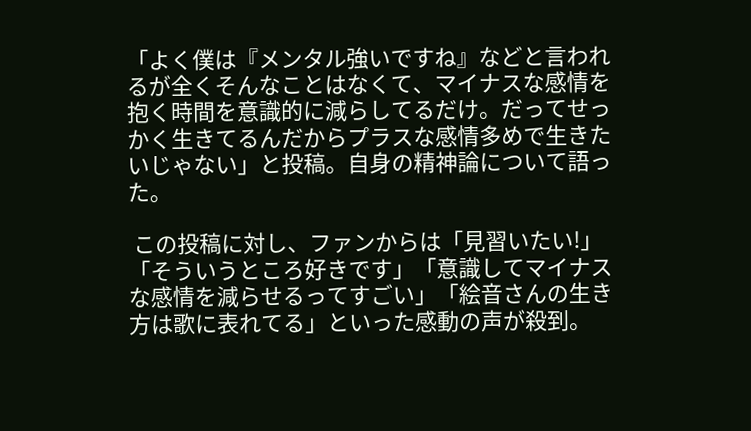「よく僕は『メンタル強いですね』などと言われるが全くそんなことはなくて、マイナスな感情を抱く時間を意識的に減らしてるだけ。だってせっかく生きてるんだからプラスな感情多めで生きたいじゃない」と投稿。自身の精神論について語った。

 この投稿に対し、ファンからは「見習いたい!」「そういうところ好きです」「意識してマイナスな感情を減らせるってすごい」「絵音さんの生き方は歌に表れてる」といった感動の声が殺到。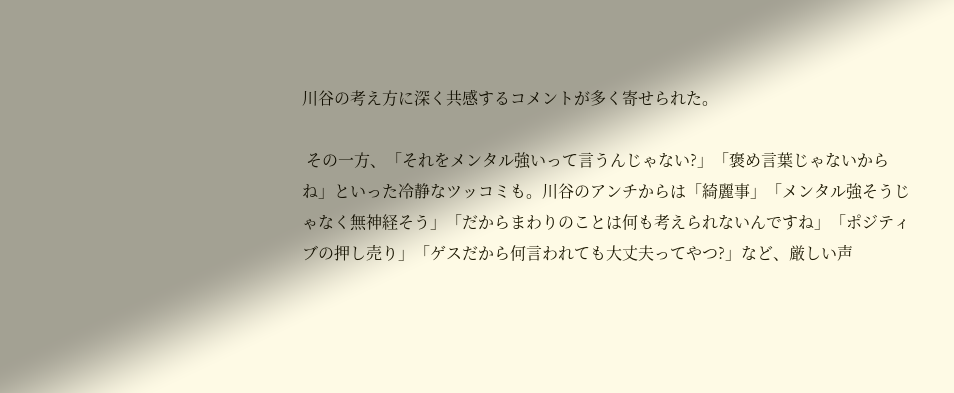川谷の考え方に深く共感するコメントが多く寄せられた。

 その一方、「それをメンタル強いって言うんじゃない?」「褒め言葉じゃないからね」といった冷静なツッコミも。川谷のアンチからは「綺麗事」「メンタル強そうじゃなく無神経そう」「だからまわりのことは何も考えられないんですね」「ポジティブの押し売り」「ゲスだから何言われても大丈夫ってやつ?」など、厳しい声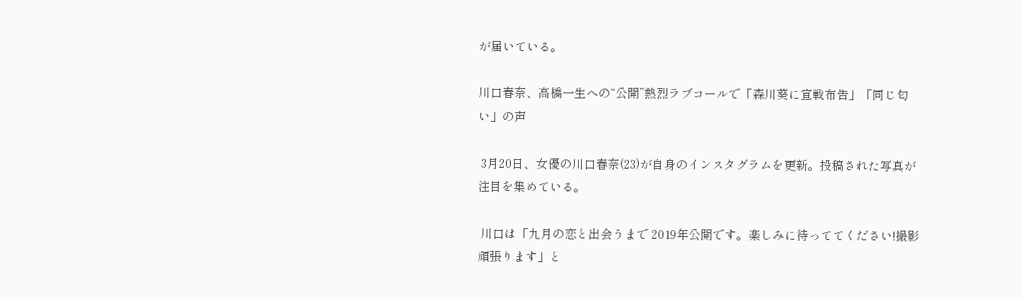が届いている。

川口春奈、高橋一生への“公開”熱烈ラブコールで「森川葵に宣戦布告」「同じ匂い」の声

 3月20日、女優の川口春奈(23)が自身のインスタグラムを更新。投稿された写真が注目を集めている。

 川口は「九月の恋と出会うまで 2019年公開です。楽しみに待っててください!撮影頑張ります」と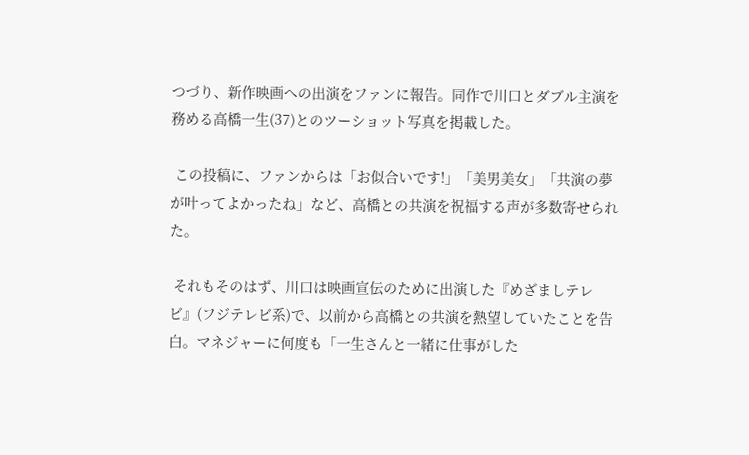つづり、新作映画への出演をファンに報告。同作で川口とダブル主演を務める高橋一生(37)とのツーショット写真を掲載した。

 この投稿に、ファンからは「お似合いです!」「美男美女」「共演の夢が叶ってよかったね」など、高橋との共演を祝福する声が多数寄せられた。

 それもそのはず、川口は映画宣伝のために出演した『めざましテレビ』(フジテレビ系)で、以前から高橋との共演を熱望していたことを告白。マネジャーに何度も「一生さんと一緒に仕事がした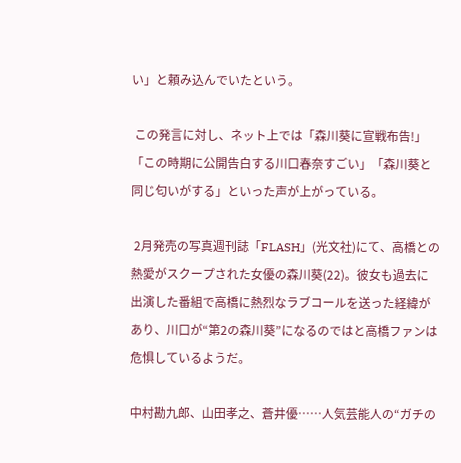い」と頼み込んでいたという。

 この発言に対し、ネット上では「森川葵に宣戦布告!」「この時期に公開告白する川口春奈すごい」「森川葵と同じ匂いがする」といった声が上がっている。

 2月発売の写真週刊誌「FLASH」(光文社)にて、高橋との熱愛がスクープされた女優の森川葵(22)。彼女も過去に出演した番組で高橋に熱烈なラブコールを送った経緯があり、川口が“第2の森川葵”になるのではと高橋ファンは危惧しているようだ。

中村勘九郎、山田孝之、蒼井優……人気芸能人の“ガチの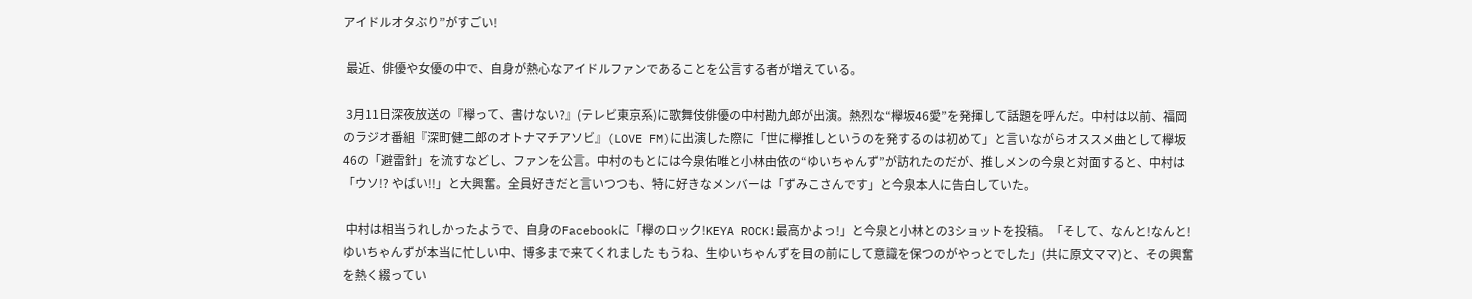アイドルオタぶり”がすごい!

 最近、俳優や女優の中で、自身が熱心なアイドルファンであることを公言する者が増えている。

 3月11日深夜放送の『欅って、書けない?』(テレビ東京系)に歌舞伎俳優の中村勘九郎が出演。熱烈な“欅坂46愛”を発揮して話題を呼んだ。中村は以前、福岡のラジオ番組『深町健二郎のオトナマチアソビ』(LOVE FM)に出演した際に「世に欅推しというのを発するのは初めて」と言いながらオススメ曲として欅坂46の「避雷針」を流すなどし、ファンを公言。中村のもとには今泉佑唯と小林由依の“ゆいちゃんず”が訪れたのだが、推しメンの今泉と対面すると、中村は「ウソ!? やばい!!」と大興奮。全員好きだと言いつつも、特に好きなメンバーは「ずみこさんです」と今泉本人に告白していた。

 中村は相当うれしかったようで、自身のFacebookに「欅のロック!KEYA ROCK!最高かよっ!」と今泉と小林との3ショットを投稿。「そして、なんと!なんと!ゆいちゃんずが本当に忙しい中、博多まで来てくれました もうね、生ゆいちゃんずを目の前にして意識を保つのがやっとでした」(共に原文ママ)と、その興奮を熱く綴ってい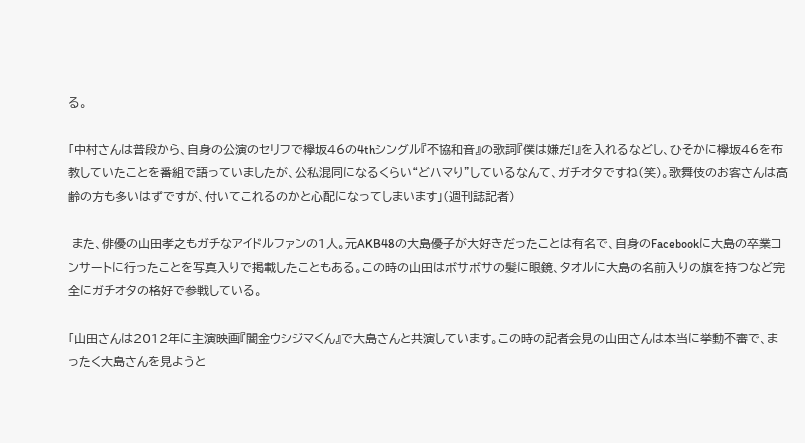る。

「中村さんは普段から、自身の公演のセリフで欅坂46の4thシングル『不協和音』の歌詞『僕は嫌だ!』を入れるなどし、ひそかに欅坂46を布教していたことを番組で語っていましたが、公私混同になるくらい“どハマり”しているなんて、ガチオタですね(笑)。歌舞伎のお客さんは高齢の方も多いはずですが、付いてこれるのかと心配になってしまいます」(週刊誌記者)

 また、俳優の山田孝之もガチなアイドルファンの1人。元AKB48の大島優子が大好きだったことは有名で、自身のFacebookに大島の卒業コンサートに行ったことを写真入りで掲載したこともある。この時の山田はボサボサの髪に眼鏡、タオルに大島の名前入りの旗を持つなど完全にガチオタの格好で参戦している。

「山田さんは2012年に主演映画『闇金ウシジマくん』で大島さんと共演しています。この時の記者会見の山田さんは本当に挙動不審で、まったく大島さんを見ようと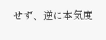せず、逆に本気度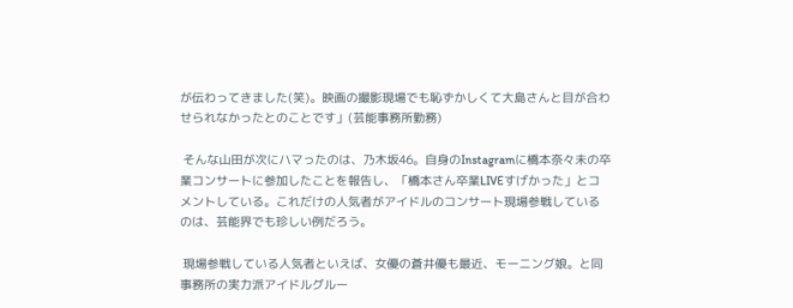が伝わってきました(笑)。映画の撮影現場でも恥ずかしくて大島さんと目が合わせられなかったとのことです」(芸能事務所勤務)

 そんな山田が次にハマったのは、乃木坂46。自身のInstagramに橋本奈々未の卒業コンサートに参加したことを報告し、「橋本さん卒業LIVEすげかった」とコメントしている。これだけの人気者がアイドルのコンサート現場参戦しているのは、芸能界でも珍しい例だろう。

 現場参戦している人気者といえば、女優の蒼井優も最近、モーニング娘。と同事務所の実力派アイドルグルー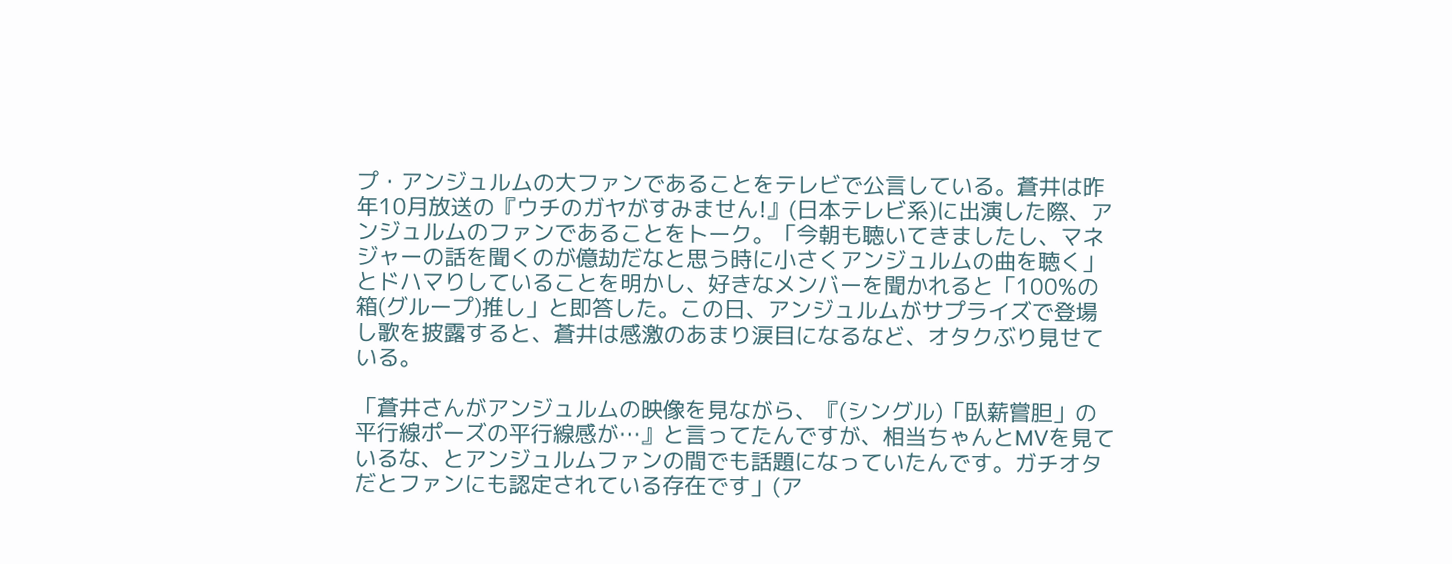プ・アンジュルムの大ファンであることをテレビで公言している。蒼井は昨年10月放送の『ウチのガヤがすみません!』(日本テレビ系)に出演した際、アンジュルムのファンであることをトーク。「今朝も聴いてきましたし、マネジャーの話を聞くのが億劫だなと思う時に小さくアンジュルムの曲を聴く」とドハマりしていることを明かし、好きなメンバーを聞かれると「100%の箱(グループ)推し」と即答した。この日、アンジュルムがサプライズで登場し歌を披露すると、蒼井は感激のあまり涙目になるなど、オタクぶり見せている。

「蒼井さんがアンジュルムの映像を見ながら、『(シングル)「臥薪嘗胆」の平行線ポーズの平行線感が…』と言ってたんですが、相当ちゃんとMVを見ているな、とアンジュルムファンの間でも話題になっていたんです。ガチオタだとファンにも認定されている存在です」(ア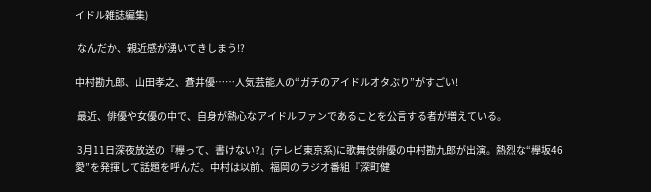イドル雑誌編集)

 なんだか、親近感が湧いてきしまう!?

中村勘九郎、山田孝之、蒼井優……人気芸能人の“ガチのアイドルオタぶり”がすごい!

 最近、俳優や女優の中で、自身が熱心なアイドルファンであることを公言する者が増えている。

 3月11日深夜放送の『欅って、書けない?』(テレビ東京系)に歌舞伎俳優の中村勘九郎が出演。熱烈な“欅坂46愛”を発揮して話題を呼んだ。中村は以前、福岡のラジオ番組『深町健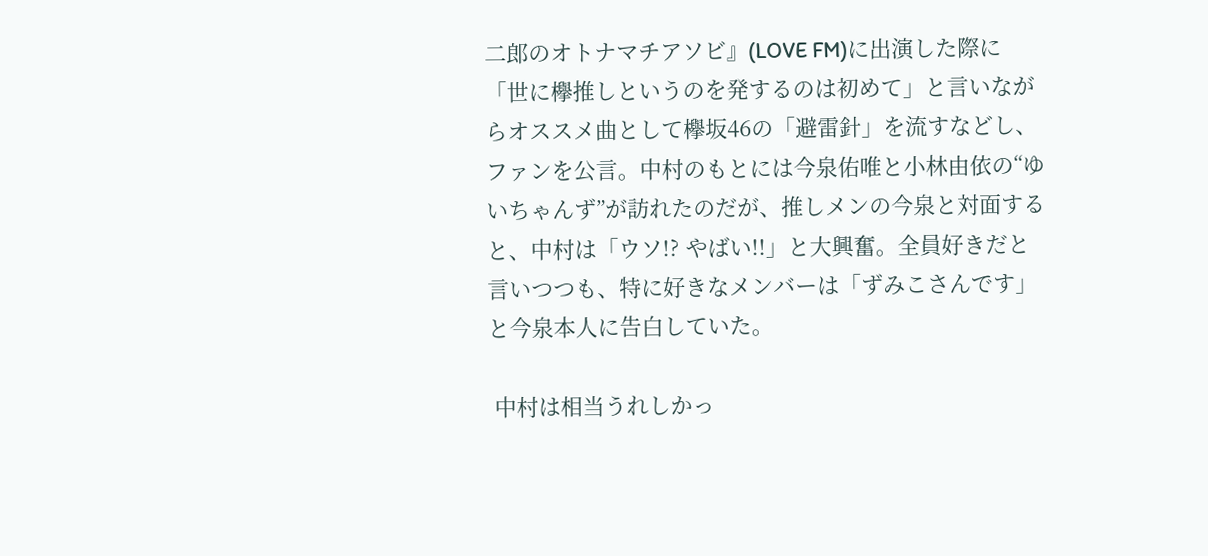二郎のオトナマチアソビ』(LOVE FM)に出演した際に「世に欅推しというのを発するのは初めて」と言いながらオススメ曲として欅坂46の「避雷針」を流すなどし、ファンを公言。中村のもとには今泉佑唯と小林由依の“ゆいちゃんず”が訪れたのだが、推しメンの今泉と対面すると、中村は「ウソ!? やばい!!」と大興奮。全員好きだと言いつつも、特に好きなメンバーは「ずみこさんです」と今泉本人に告白していた。

 中村は相当うれしかっ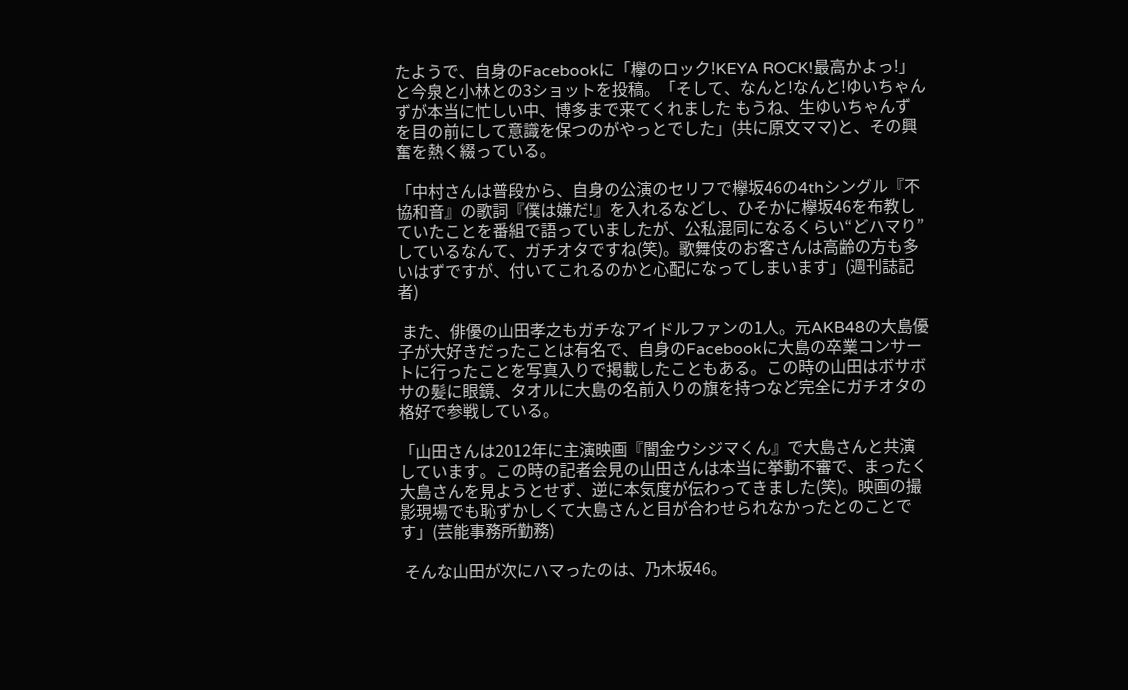たようで、自身のFacebookに「欅のロック!KEYA ROCK!最高かよっ!」と今泉と小林との3ショットを投稿。「そして、なんと!なんと!ゆいちゃんずが本当に忙しい中、博多まで来てくれました もうね、生ゆいちゃんずを目の前にして意識を保つのがやっとでした」(共に原文ママ)と、その興奮を熱く綴っている。

「中村さんは普段から、自身の公演のセリフで欅坂46の4thシングル『不協和音』の歌詞『僕は嫌だ!』を入れるなどし、ひそかに欅坂46を布教していたことを番組で語っていましたが、公私混同になるくらい“どハマり”しているなんて、ガチオタですね(笑)。歌舞伎のお客さんは高齢の方も多いはずですが、付いてこれるのかと心配になってしまいます」(週刊誌記者)

 また、俳優の山田孝之もガチなアイドルファンの1人。元AKB48の大島優子が大好きだったことは有名で、自身のFacebookに大島の卒業コンサートに行ったことを写真入りで掲載したこともある。この時の山田はボサボサの髪に眼鏡、タオルに大島の名前入りの旗を持つなど完全にガチオタの格好で参戦している。

「山田さんは2012年に主演映画『闇金ウシジマくん』で大島さんと共演しています。この時の記者会見の山田さんは本当に挙動不審で、まったく大島さんを見ようとせず、逆に本気度が伝わってきました(笑)。映画の撮影現場でも恥ずかしくて大島さんと目が合わせられなかったとのことです」(芸能事務所勤務)

 そんな山田が次にハマったのは、乃木坂46。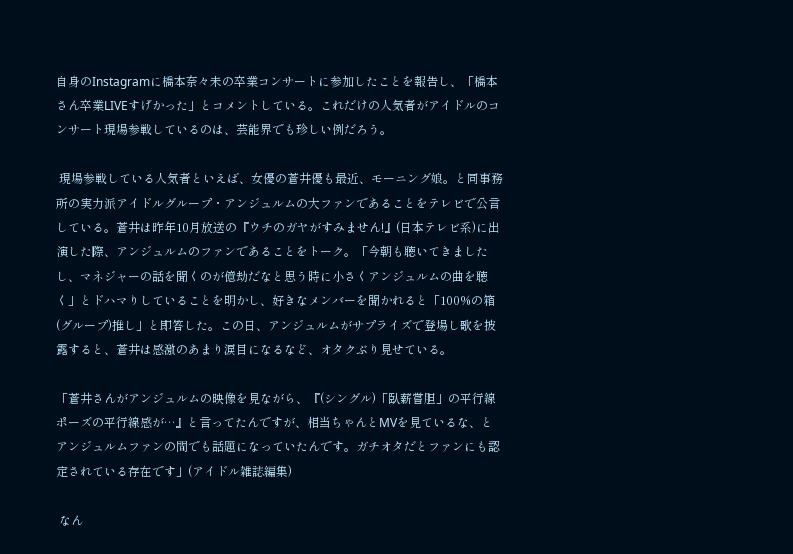自身のInstagramに橋本奈々未の卒業コンサートに参加したことを報告し、「橋本さん卒業LIVEすげかった」とコメントしている。これだけの人気者がアイドルのコンサート現場参戦しているのは、芸能界でも珍しい例だろう。

 現場参戦している人気者といえば、女優の蒼井優も最近、モーニング娘。と同事務所の実力派アイドルグループ・アンジュルムの大ファンであることをテレビで公言している。蒼井は昨年10月放送の『ウチのガヤがすみません!』(日本テレビ系)に出演した際、アンジュルムのファンであることをトーク。「今朝も聴いてきましたし、マネジャーの話を聞くのが億劫だなと思う時に小さくアンジュルムの曲を聴く」とドハマりしていることを明かし、好きなメンバーを聞かれると「100%の箱(グループ)推し」と即答した。この日、アンジュルムがサプライズで登場し歌を披露すると、蒼井は感激のあまり涙目になるなど、オタクぶり見せている。

「蒼井さんがアンジュルムの映像を見ながら、『(シングル)「臥薪嘗胆」の平行線ポーズの平行線感が…』と言ってたんですが、相当ちゃんとMVを見ているな、とアンジュルムファンの間でも話題になっていたんです。ガチオタだとファンにも認定されている存在です」(アイドル雑誌編集)

 なん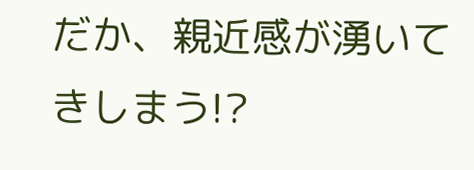だか、親近感が湧いてきしまう!?